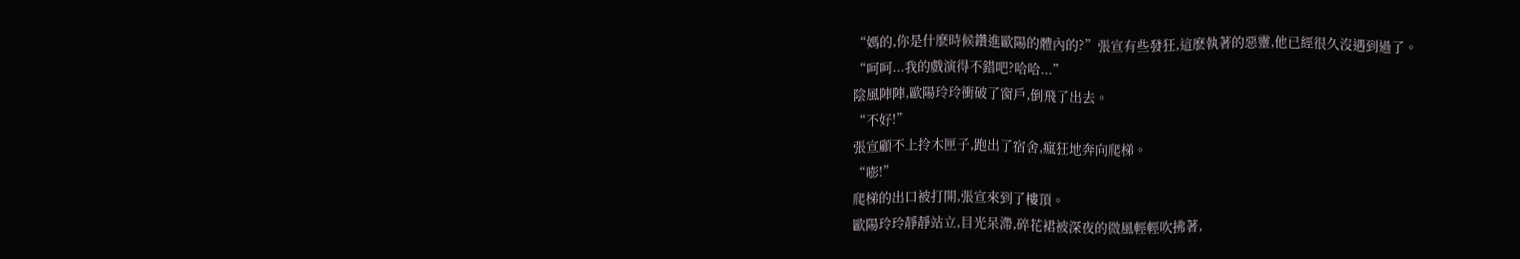“媽的,你是什麽時候鑽進歐陽的體內的?”張宣有些發狂,這麽執著的惡靈,他已經很久沒遇到過了。
“呵呵...我的戲演得不錯吧?哈哈...”
陰風陣陣,歐陽玲玲衝破了窗戶,倒飛了出去。
“不好!”
張宣顧不上拎木匣子,跑出了宿舍,瘋狂地奔向爬梯。
“嘭!”
爬梯的出口被打開,張宣來到了樓頂。
歐陽玲玲靜靜站立,目光呆滯,碎花裙被深夜的微風輕輕吹拂著,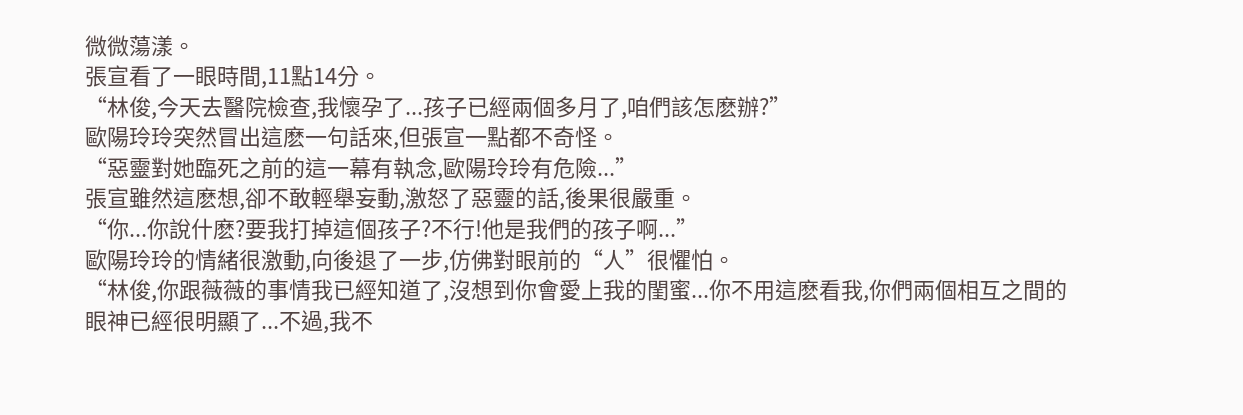微微蕩漾。
張宣看了一眼時間,11點14分。
“林俊,今天去醫院檢查,我懷孕了...孩子已經兩個多月了,咱們該怎麽辦?”
歐陽玲玲突然冒出這麽一句話來,但張宣一點都不奇怪。
“惡靈對她臨死之前的這一幕有執念,歐陽玲玲有危險...”
張宣雖然這麽想,卻不敢輕舉妄動,激怒了惡靈的話,後果很嚴重。
“你...你說什麽?要我打掉這個孩子?不行!他是我們的孩子啊...”
歐陽玲玲的情緒很激動,向後退了一步,仿佛對眼前的“人”很懼怕。
“林俊,你跟薇薇的事情我已經知道了,沒想到你會愛上我的閨蜜...你不用這麽看我,你們兩個相互之間的眼神已經很明顯了...不過,我不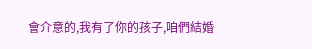會介意的,我有了你的孩子,咱們結婚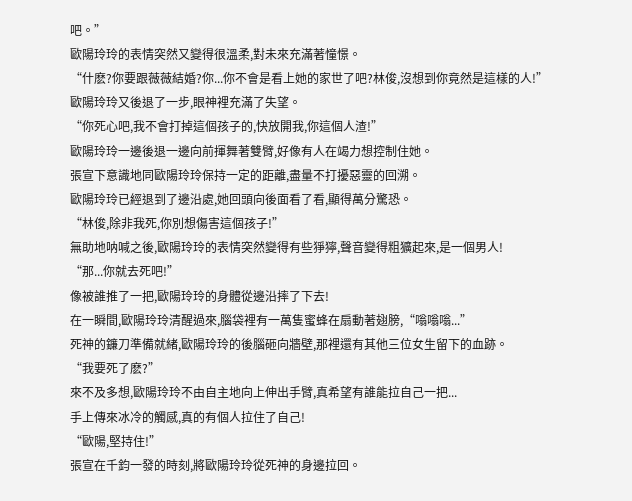吧。”
歐陽玲玲的表情突然又變得很溫柔,對未來充滿著憧憬。
“什麽?你要跟薇薇結婚?你...你不會是看上她的家世了吧?林俊,沒想到你竟然是這樣的人!”
歐陽玲玲又後退了一步,眼神裡充滿了失望。
“你死心吧,我不會打掉這個孩子的,快放開我,你這個人渣!”
歐陽玲玲一邊後退一邊向前揮舞著雙臂,好像有人在竭力想控制住她。
張宣下意識地同歐陽玲玲保持一定的距離,盡量不打擾惡靈的回溯。
歐陽玲玲已經退到了邊沿處,她回頭向後面看了看,顯得萬分驚恐。
“林俊,除非我死,你別想傷害這個孩子!”
無助地呐喊之後,歐陽玲玲的表情突然變得有些猙獰,聲音變得粗獷起來,是一個男人!
“那...你就去死吧!”
像被誰推了一把,歐陽玲玲的身體從邊沿摔了下去!
在一瞬間,歐陽玲玲清醒過來,腦袋裡有一萬隻蜜蜂在扇動著翅膀,“嗡嗡嗡...”
死神的鐮刀準備就緒,歐陽玲玲的後腦砸向牆壁,那裡還有其他三位女生留下的血跡。
“我要死了麽?”
來不及多想,歐陽玲玲不由自主地向上伸出手臂,真希望有誰能拉自己一把...
手上傳來冰冷的觸感,真的有個人拉住了自己!
“歐陽,堅持住!”
張宣在千鈞一發的時刻,將歐陽玲玲從死神的身邊拉回。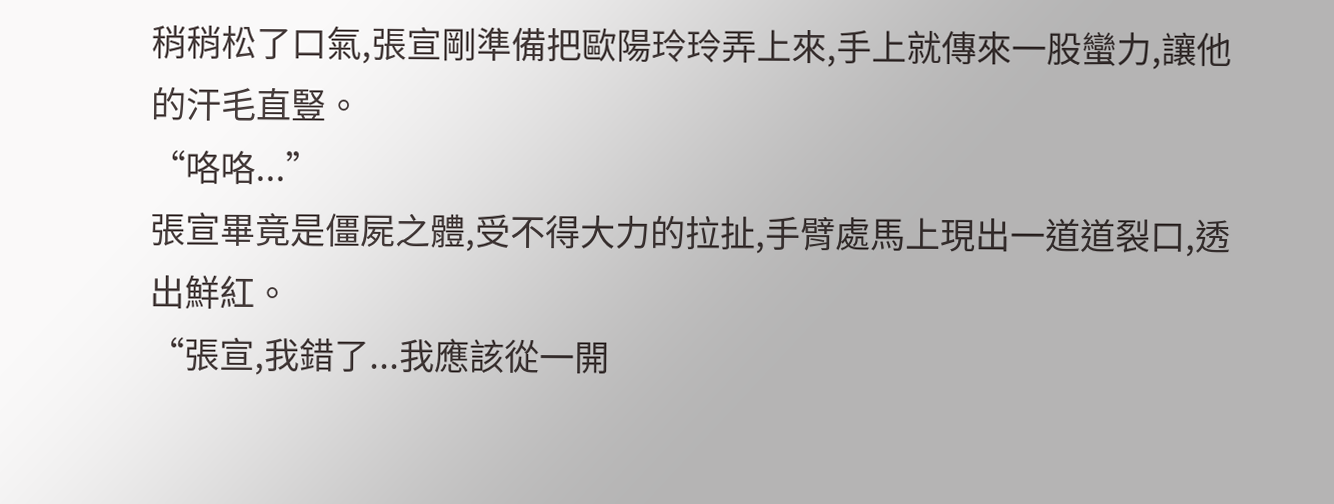稍稍松了口氣,張宣剛準備把歐陽玲玲弄上來,手上就傳來一股蠻力,讓他的汗毛直豎。
“咯咯...”
張宣畢竟是僵屍之體,受不得大力的拉扯,手臂處馬上現出一道道裂口,透出鮮紅。
“張宣,我錯了...我應該從一開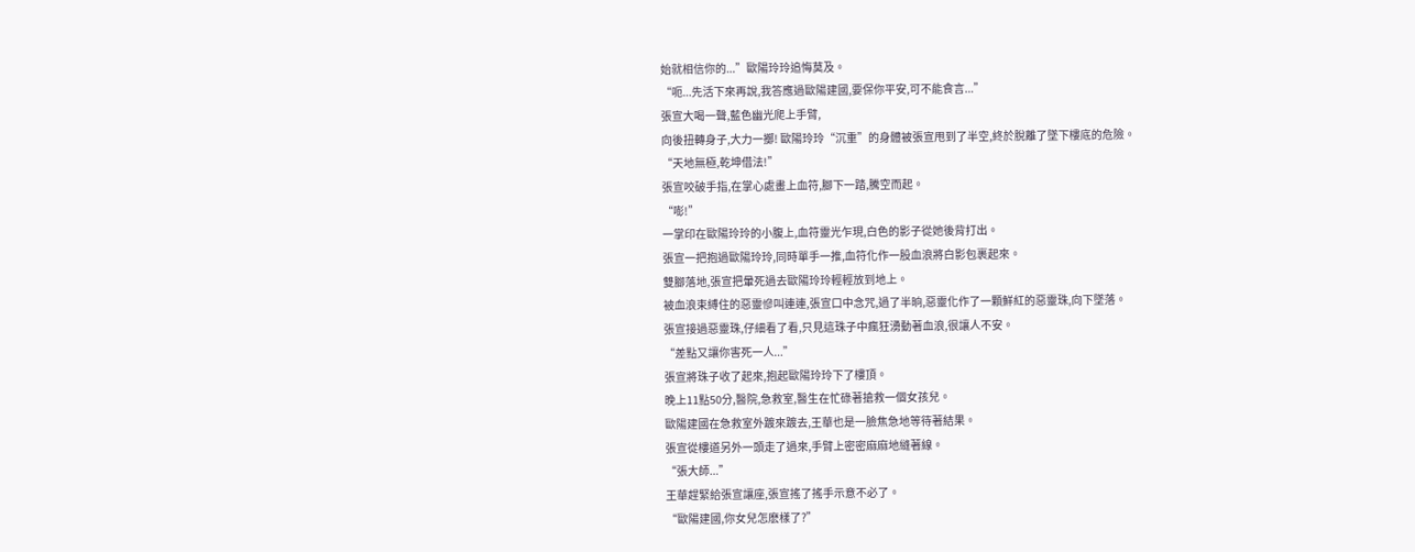始就相信你的...”歐陽玲玲追悔莫及。
“呃...先活下來再說,我答應過歐陽建國,要保你平安,可不能食言...”
張宣大喝一聲,藍色幽光爬上手臂,
向後扭轉身子,大力一擲! 歐陽玲玲“沉重”的身體被張宣甩到了半空,終於脫離了墜下樓底的危險。
“天地無極,乾坤借法!”
張宣咬破手指,在掌心處畫上血符,腳下一踏,騰空而起。
“嘭!”
一掌印在歐陽玲玲的小腹上,血符靈光乍現,白色的影子從她後背打出。
張宣一把抱過歐陽玲玲,同時單手一推,血符化作一股血浪將白影包裹起來。
雙腳落地,張宣把暈死過去歐陽玲玲輕輕放到地上。
被血浪束縛住的惡靈慘叫連連,張宣口中念咒,過了半晌,惡靈化作了一顆鮮紅的惡靈珠,向下墜落。
張宣接過惡靈珠,仔細看了看,只見這珠子中瘋狂湧動著血浪,很讓人不安。
“差點又讓你害死一人...”
張宣將珠子收了起來,抱起歐陽玲玲下了樓頂。
晚上11點50分,醫院,急救室,醫生在忙碌著搶救一個女孩兒。
歐陽建國在急救室外踱來踱去,王華也是一臉焦急地等待著結果。
張宣從樓道另外一頭走了過來,手臂上密密麻麻地縫著線。
“張大師...”
王華趕緊給張宣讓座,張宣搖了搖手示意不必了。
“歐陽建國,你女兒怎麽樣了?”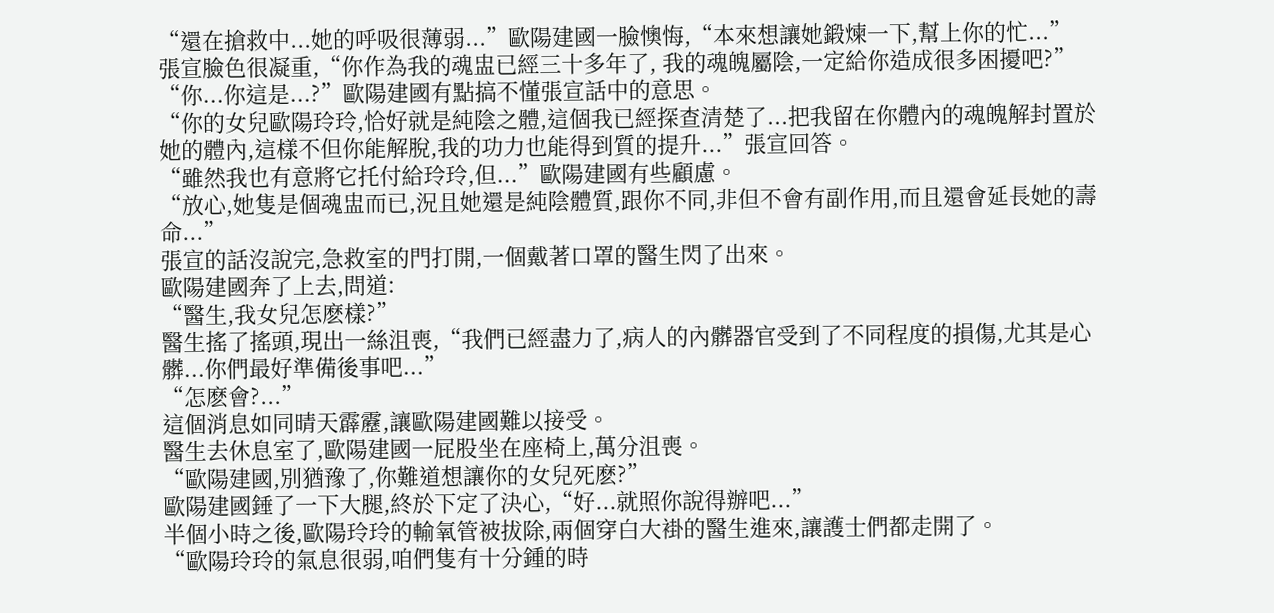“還在搶救中...她的呼吸很薄弱...”歐陽建國一臉懊悔,“本來想讓她鍛煉一下,幫上你的忙...”
張宣臉色很凝重,“你作為我的魂盅已經三十多年了, 我的魂魄屬陰,一定給你造成很多困擾吧?”
“你...你這是...?”歐陽建國有點搞不懂張宣話中的意思。
“你的女兒歐陽玲玲,恰好就是純陰之體,這個我已經探查清楚了...把我留在你體內的魂魄解封置於她的體內,這樣不但你能解脫,我的功力也能得到質的提升...”張宣回答。
“雖然我也有意將它托付給玲玲,但...”歐陽建國有些顧慮。
“放心,她隻是個魂盅而已,況且她還是純陰體質,跟你不同,非但不會有副作用,而且還會延長她的壽命...”
張宣的話沒說完,急救室的門打開,一個戴著口罩的醫生閃了出來。
歐陽建國奔了上去,問道:
“醫生,我女兒怎麽樣?”
醫生搖了搖頭,現出一絲沮喪,“我們已經盡力了,病人的內髒器官受到了不同程度的損傷,尤其是心髒...你們最好準備後事吧...”
“怎麽會?...”
這個消息如同晴天霹靂,讓歐陽建國難以接受。
醫生去休息室了,歐陽建國一屁股坐在座椅上,萬分沮喪。
“歐陽建國,別猶豫了,你難道想讓你的女兒死麽?”
歐陽建國錘了一下大腿,終於下定了決心,“好...就照你說得辦吧...”
半個小時之後,歐陽玲玲的輸氧管被拔除,兩個穿白大褂的醫生進來,讓護士們都走開了。
“歐陽玲玲的氣息很弱,咱們隻有十分鍾的時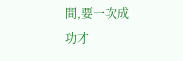間,要一次成功才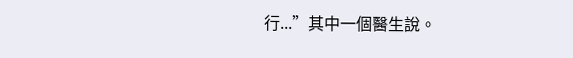行...”其中一個醫生說。